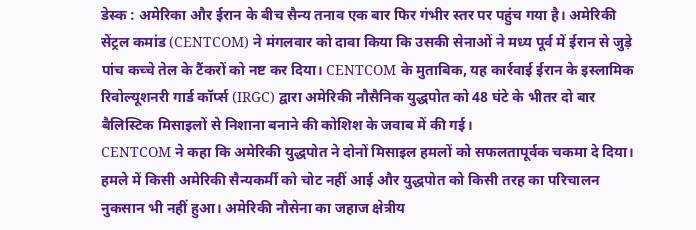डेस्क : अमेरिका और ईरान के बीच सैन्य तनाव एक बार फिर गंभीर स्तर पर पहुंच गया है। अमेरिकी सेंट्रल कमांड (CENTCOM) ने मंगलवार को दावा किया कि उसकी सेनाओं ने मध्य पूर्व में ईरान से जुड़े पांच कच्चे तेल के टैंकरों को नष्ट कर दिया। CENTCOM के मुताबिक, यह कार्रवाई ईरान के इस्लामिक रिवोल्यूशनरी गार्ड कॉर्प्स (IRGC) द्वारा अमेरिकी नौसैनिक युद्धपोत को 48 घंटे के भीतर दो बार बैलिस्टिक मिसाइलों से निशाना बनाने की कोशिश के जवाब में की गई।
CENTCOM ने कहा कि अमेरिकी युद्धपोत ने दोनों मिसाइल हमलों को सफलतापूर्वक चकमा दे दिया। हमले में किसी अमेरिकी सैन्यकर्मी को चोट नहीं आई और युद्धपोत को किसी तरह का परिचालन नुकसान भी नहीं हुआ। अमेरिकी नौसेना का जहाज क्षेत्रीय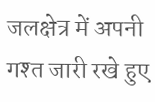जलक्षेत्र में अपनी गश्त जारी रखे हुए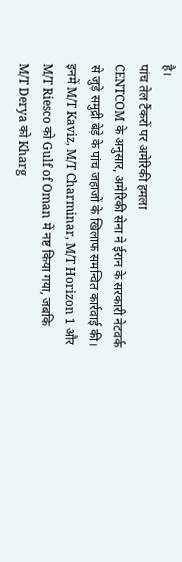है।
पांच तेल टैंकरों पर अमेरिकी हमला
CENTCOM के अनुसार, अमेरिकी सेना ने ईरान के सरकारी नेटवर्क से जुड़े समुद्री बेड़े के पांच जहाजों के खिलाफ समन्वित कार्रवाई की। इनमें M/T Kaviz, M/T Charminar, M/T Horizon 1 और M/T Riesco को Gulf of Oman में नष्ट किया गया, जबकि M/T Derya को Kharg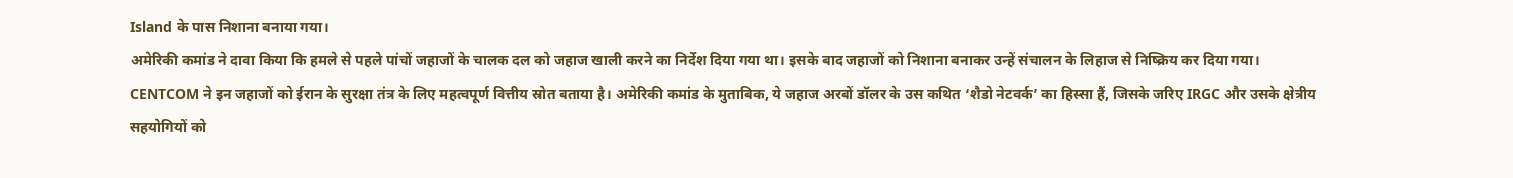Island के पास निशाना बनाया गया।
अमेरिकी कमांड ने दावा किया कि हमले से पहले पांचों जहाजों के चालक दल को जहाज खाली करने का निर्देश दिया गया था। इसके बाद जहाजों को निशाना बनाकर उन्हें संचालन के लिहाज से निष्क्रिय कर दिया गया।
CENTCOM ने इन जहाजों को ईरान के सुरक्षा तंत्र के लिए महत्वपूर्ण वित्तीय स्रोत बताया है। अमेरिकी कमांड के मुताबिक, ये जहाज अरबों डॉलर के उस कथित ‘शैडो नेटवर्क’ का हिस्सा हैं, जिसके जरिए IRGC और उसके क्षेत्रीय सहयोगियों को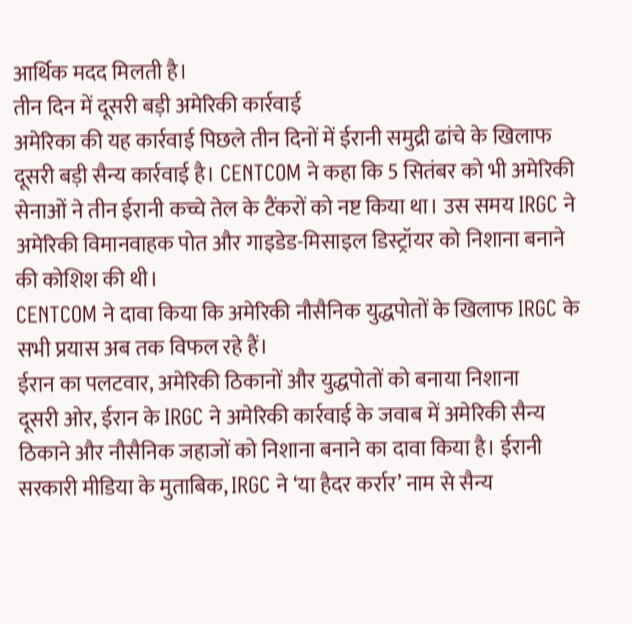आर्थिक मदद मिलती है।
तीन दिन में दूसरी बड़ी अमेरिकी कार्रवाई
अमेरिका की यह कार्रवाई पिछले तीन दिनों में ईरानी समुद्री ढांचे के खिलाफ दूसरी बड़ी सैन्य कार्रवाई है। CENTCOM ने कहा कि 5 सितंबर को भी अमेरिकी सेनाओं ने तीन ईरानी कच्चे तेल के टैंकरों को नष्ट किया था। उस समय IRGC ने अमेरिकी विमानवाहक पोत और गाइडेड-मिसाइल डिस्ट्रॉयर को निशाना बनाने की कोशिश की थी।
CENTCOM ने दावा किया कि अमेरिकी नौसैनिक युद्धपोतों के खिलाफ IRGC के सभी प्रयास अब तक विफल रहे हैं।
ईरान का पलटवार, अमेरिकी ठिकानों और युद्धपोतों को बनाया निशाना
दूसरी ओर, ईरान के IRGC ने अमेरिकी कार्रवाई के जवाब में अमेरिकी सैन्य ठिकाने और नौसैनिक जहाजों को निशाना बनाने का दावा किया है। ईरानी सरकारी मीडिया के मुताबिक, IRGC ने ‘या हैदर कर्रार’ नाम से सैन्य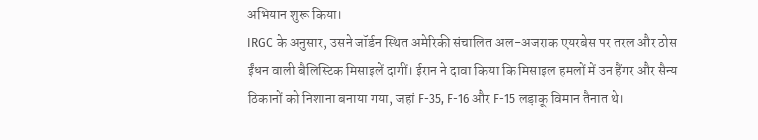अभियान शुरू किया।
IRGC के अनुसार, उसने जॉर्डन स्थित अमेरिकी संचालित अल-अजराक एयरबेस पर तरल और ठोस ईंधन वाली बैलिस्टिक मिसाइलें दागीं। ईरान ने दावा किया कि मिसाइल हमलों में उन हैंगर और सैन्य ठिकानों को निशाना बनाया गया, जहां F-35, F-16 और F-15 लड़ाकू विमान तैनात थे।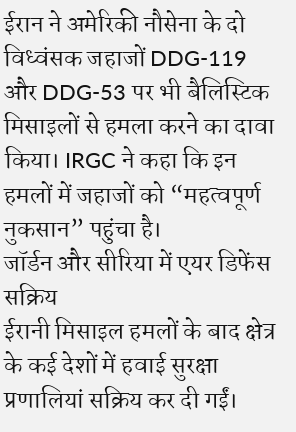ईरान ने अमेरिकी नौसेना के दो विध्वंसक जहाजों DDG-119 और DDG-53 पर भी बैलिस्टिक मिसाइलों से हमला करने का दावा किया। IRGC ने कहा कि इन हमलों में जहाजों को “महत्वपूर्ण नुकसान” पहुंचा है।
जॉर्डन और सीरिया में एयर डिफेंस सक्रिय
ईरानी मिसाइल हमलों के बाद क्षेत्र के कई देशों में हवाई सुरक्षा प्रणालियां सक्रिय कर दी गईं।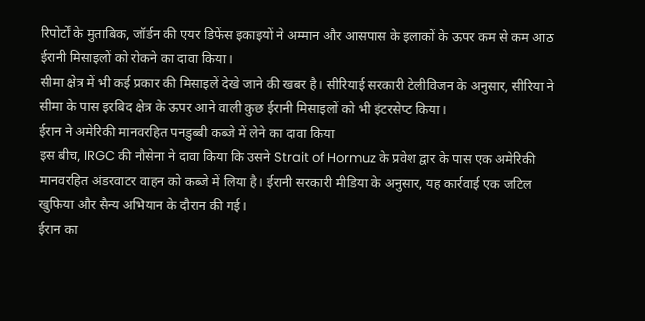रिपोर्टों के मुताबिक, जॉर्डन की एयर डिफेंस इकाइयों ने अम्मान और आसपास के इलाकों के ऊपर कम से कम आठ ईरानी मिसाइलों को रोकने का दावा किया।
सीमा क्षेत्र में भी कई प्रकार की मिसाइलें देखे जाने की खबर है। सीरियाई सरकारी टेलीविजन के अनुसार, सीरिया ने सीमा के पास इरबिद क्षेत्र के ऊपर आने वाली कुछ ईरानी मिसाइलों को भी इंटरसेप्ट किया।
ईरान ने अमेरिकी मानवरहित पनडुब्बी कब्जे में लेने का दावा किया
इस बीच, IRGC की नौसेना ने दावा किया कि उसने Strait of Hormuz के प्रवेश द्वार के पास एक अमेरिकी मानवरहित अंडरवाटर वाहन को कब्जे में लिया है। ईरानी सरकारी मीडिया के अनुसार, यह कार्रवाई एक जटिल खुफिया और सैन्य अभियान के दौरान की गई।
ईरान का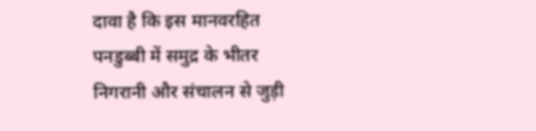दावा है कि इस मानवरहित पनडुब्बी में समुद्र के भीतर निगरानी और संचालन से जुड़ी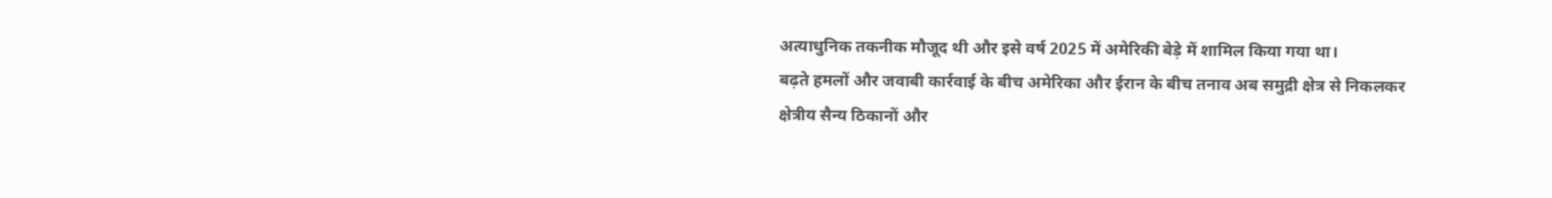अत्याधुनिक तकनीक मौजूद थी और इसे वर्ष 2025 में अमेरिकी बेड़े में शामिल किया गया था।
बढ़ते हमलों और जवाबी कार्रवाई के बीच अमेरिका और ईरान के बीच तनाव अब समुद्री क्षेत्र से निकलकर क्षेत्रीय सैन्य ठिकानों और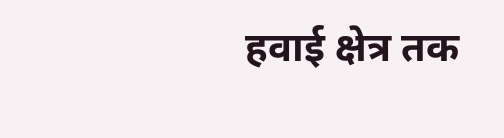हवाई क्षेत्र तक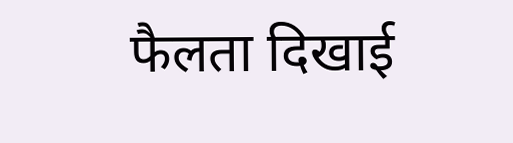फैलता दिखाई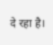दे रहा है।